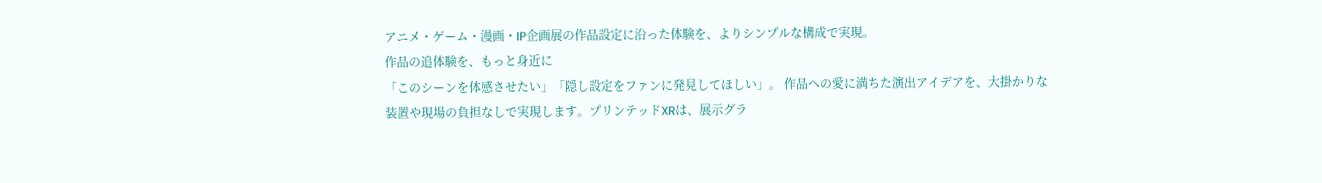アニメ・ゲーム・漫画・IP企画展の作品設定に沿った体験を、よりシンプルな構成で実現。
作品の追体験を、もっと身近に
「このシーンを体感させたい」「隠し設定をファンに発見してほしい」。 作品への愛に満ちた演出アイデアを、大掛かりな装置や現場の負担なしで実現します。プリンテッドXRは、展示グラ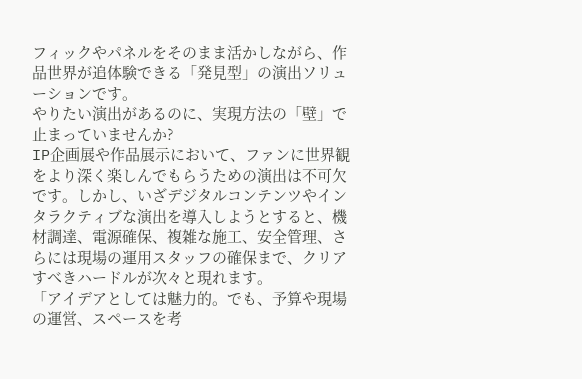フィックやパネルをそのまま活かしながら、作品世界が追体験できる「発見型」の演出ソリューションです。
やりたい演出があるのに、実現方法の「壁」で止まっていませんか?
IP企画展や作品展示において、ファンに世界観をより深く楽しんでもらうための演出は不可欠です。しかし、いざデジタルコンテンツやインタラクティブな演出を導入しようとすると、機材調達、電源確保、複雑な施工、安全管理、さらには現場の運用スタッフの確保まで、クリアすべきハードルが次々と現れます。
「アイデアとしては魅力的。でも、予算や現場の運営、スペースを考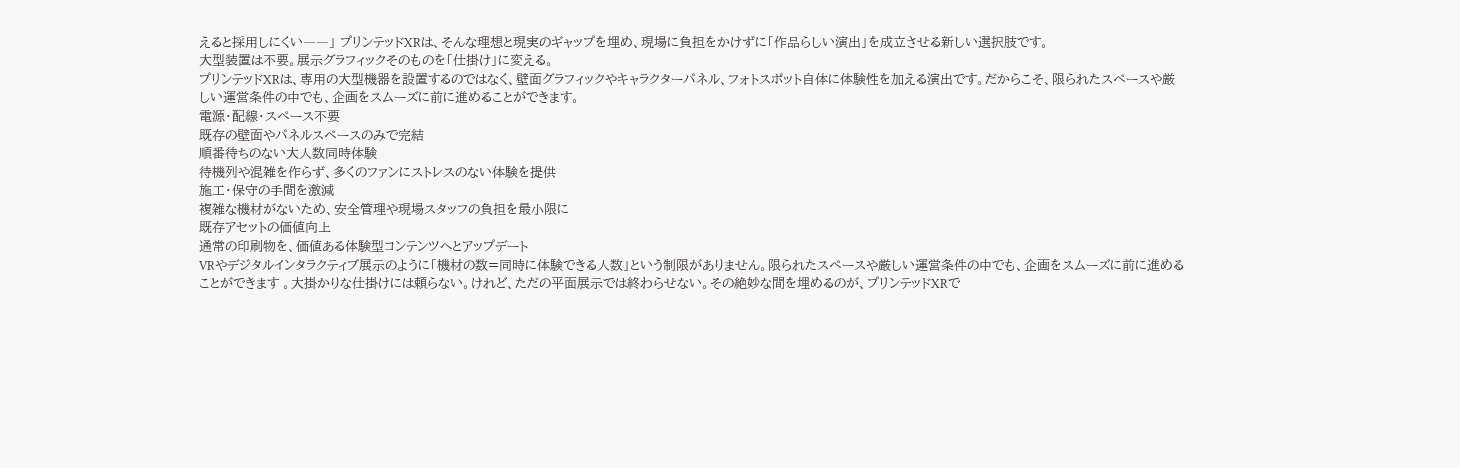えると採用しにくい――」 プリンテッドXRは、そんな理想と現実のギャップを埋め、現場に負担をかけずに「作品らしい演出」を成立させる新しい選択肢です。
大型装置は不要。展示グラフィックそのものを「仕掛け」に変える。
プリンテッドXRは、専用の大型機器を設置するのではなく、壁面グラフィックやキャラクターパネル、フォトスポット自体に体験性を加える演出です。だからこそ、限られたスペースや厳しい運営条件の中でも、企画をスムーズに前に進めることができます。
電源・配線・スペース不要
既存の壁面やパネルスペースのみで完結
順番待ちのない大人数同時体験
待機列や混雑を作らず、多くのファンにストレスのない体験を提供
施工・保守の手間を激減
複雑な機材がないため、安全管理や現場スタッフの負担を最小限に
既存アセットの価値向上
通常の印刷物を、価値ある体験型コンテンツへとアップデート
VRやデジタルインタラクティブ展示のように「機材の数=同時に体験できる人数」という制限がありません。限られたスペースや厳しい運営条件の中でも、企画をスムーズに前に進めることができます 。大掛かりな仕掛けには頼らない。けれど、ただの平面展示では終わらせない。その絶妙な間を埋めるのが、プリンテッドXRで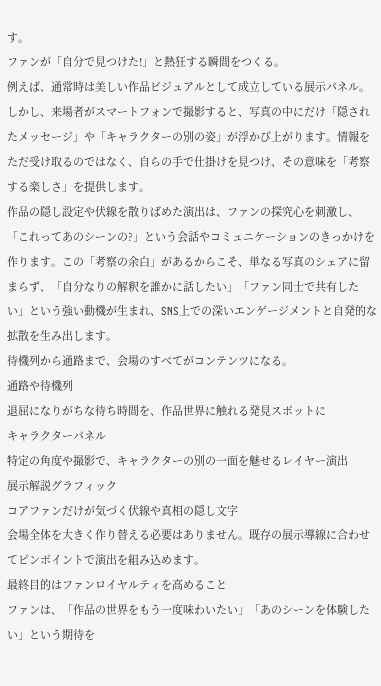す。
ファンが「自分で見つけた!」と熱狂する瞬間をつくる。
例えば、通常時は美しい作品ビジュアルとして成立している展示パネル。しかし、来場者がスマートフォンで撮影すると、写真の中にだけ「隠されたメッセージ」や「キャラクターの別の姿」が浮かび上がります。情報をただ受け取るのではなく、自らの手で仕掛けを見つけ、その意味を「考察する楽しさ」を提供します。
作品の隠し設定や伏線を散りばめた演出は、ファンの探究心を刺激し、「これってあのシーンの?」という会話やコミュニケーションのきっかけを作ります。この「考察の余白」があるからこそ、単なる写真のシェアに留まらず、「自分なりの解釈を誰かに話したい」「ファン同士で共有したい」という強い動機が生まれ、SNS上での深いエンゲージメントと自発的な拡散を生み出します。
待機列から通路まで、会場のすべてがコンテンツになる。
通路や待機列
退屈になりがちな待ち時間を、作品世界に触れる発見スポットに
キャラクターパネル
特定の角度や撮影で、キャラクターの別の一面を魅せるレイヤー演出
展示解説グラフィック
コアファンだけが気づく伏線や真相の隠し文字
会場全体を大きく作り替える必要はありません。既存の展示導線に合わせてピンポイントで演出を組み込めます。
最終目的はファンロイヤルティを高めること
ファンは、「作品の世界をもう一度味わいたい」「あのシーンを体験したい」という期待を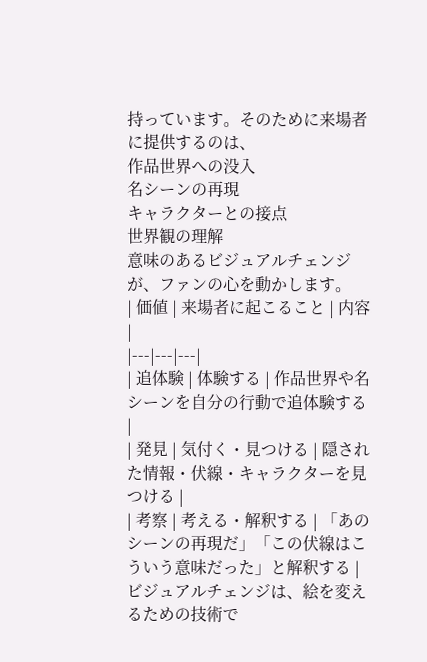持っています。そのために来場者に提供するのは、
作品世界への没入
名シーンの再現
キャラクターとの接点
世界観の理解
意味のあるビジュアルチェンジが、ファンの心を動かします。
| 価値 | 来場者に起こること | 内容 |
|---|---|---|
| 追体験 | 体験する | 作品世界や名シーンを自分の行動で追体験する |
| 発見 | 気付く・見つける | 隠された情報・伏線・キャラクターを見つける |
| 考察 | 考える・解釈する | 「あのシーンの再現だ」「この伏線はこういう意味だった」と解釈する |
ビジュアルチェンジは、絵を変えるための技術で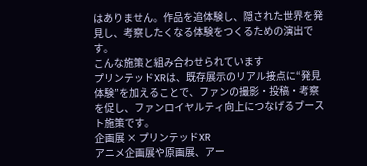はありません。作品を追体験し、隠された世界を発見し、考察したくなる体験をつくるための演出です。
こんな施策と組み合わせられています
プリンテッドXRは、既存展示のリアル接点に“発見体験”を加えることで、ファンの撮影・投稿・考察を促し、ファンロイヤルティ向上につなげるブースト施策です。
企画展 × プリンテッドXR
アニメ企画展や原画展、アー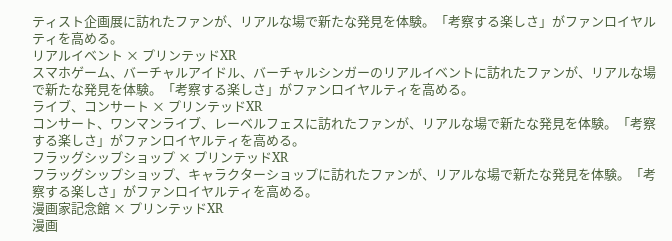ティスト企画展に訪れたファンが、リアルな場で新たな発見を体験。「考察する楽しさ」がファンロイヤルティを高める。
リアルイベント × プリンテッドXR
スマホゲーム、バーチャルアイドル、バーチャルシンガーのリアルイベントに訪れたファンが、リアルな場で新たな発見を体験。「考察する楽しさ」がファンロイヤルティを高める。
ライブ、コンサート × プリンテッドXR
コンサート、ワンマンライブ、レーベルフェスに訪れたファンが、リアルな場で新たな発見を体験。「考察する楽しさ」がファンロイヤルティを高める。
フラッグシップショップ × プリンテッドXR
フラッグシップショップ、キャラクターショップに訪れたファンが、リアルな場で新たな発見を体験。「考察する楽しさ」がファンロイヤルティを高める。
漫画家記念館 × プリンテッドXR
漫画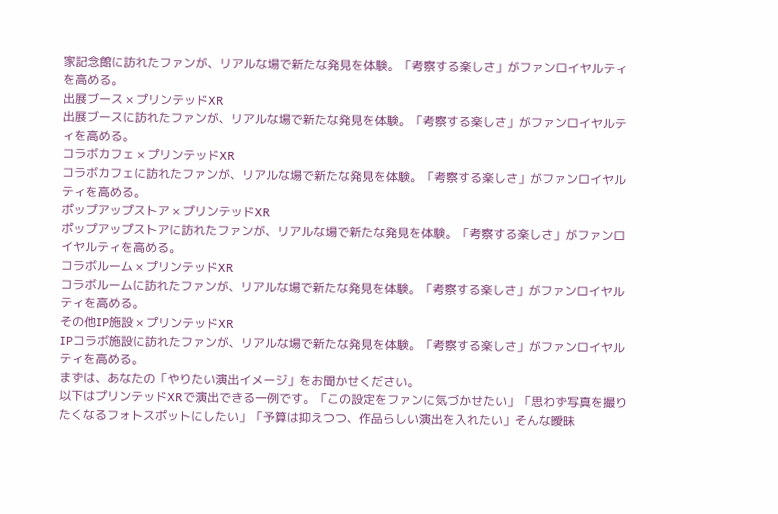家記念館に訪れたファンが、リアルな場で新たな発見を体験。「考察する楽しさ」がファンロイヤルティを高める。
出展ブース × プリンテッドXR
出展ブースに訪れたファンが、リアルな場で新たな発見を体験。「考察する楽しさ」がファンロイヤルティを高める。
コラボカフェ × プリンテッドXR
コラボカフェに訪れたファンが、リアルな場で新たな発見を体験。「考察する楽しさ」がファンロイヤルティを高める。
ポップアップストア × プリンテッドXR
ポップアップストアに訪れたファンが、リアルな場で新たな発見を体験。「考察する楽しさ」がファンロイヤルティを高める。
コラボルーム × プリンテッドXR
コラボルームに訪れたファンが、リアルな場で新たな発見を体験。「考察する楽しさ」がファンロイヤルティを高める。
その他IP施設 × プリンテッドXR
IPコラボ施設に訪れたファンが、リアルな場で新たな発見を体験。「考察する楽しさ」がファンロイヤルティを高める。
まずは、あなたの「やりたい演出イメージ」をお聞かせください。
以下はプリンテッドXRで演出できる一例です。「この設定をファンに気づかせたい」「思わず写真を撮りたくなるフォトスポットにしたい」「予算は抑えつつ、作品らしい演出を入れたい」そんな曖昧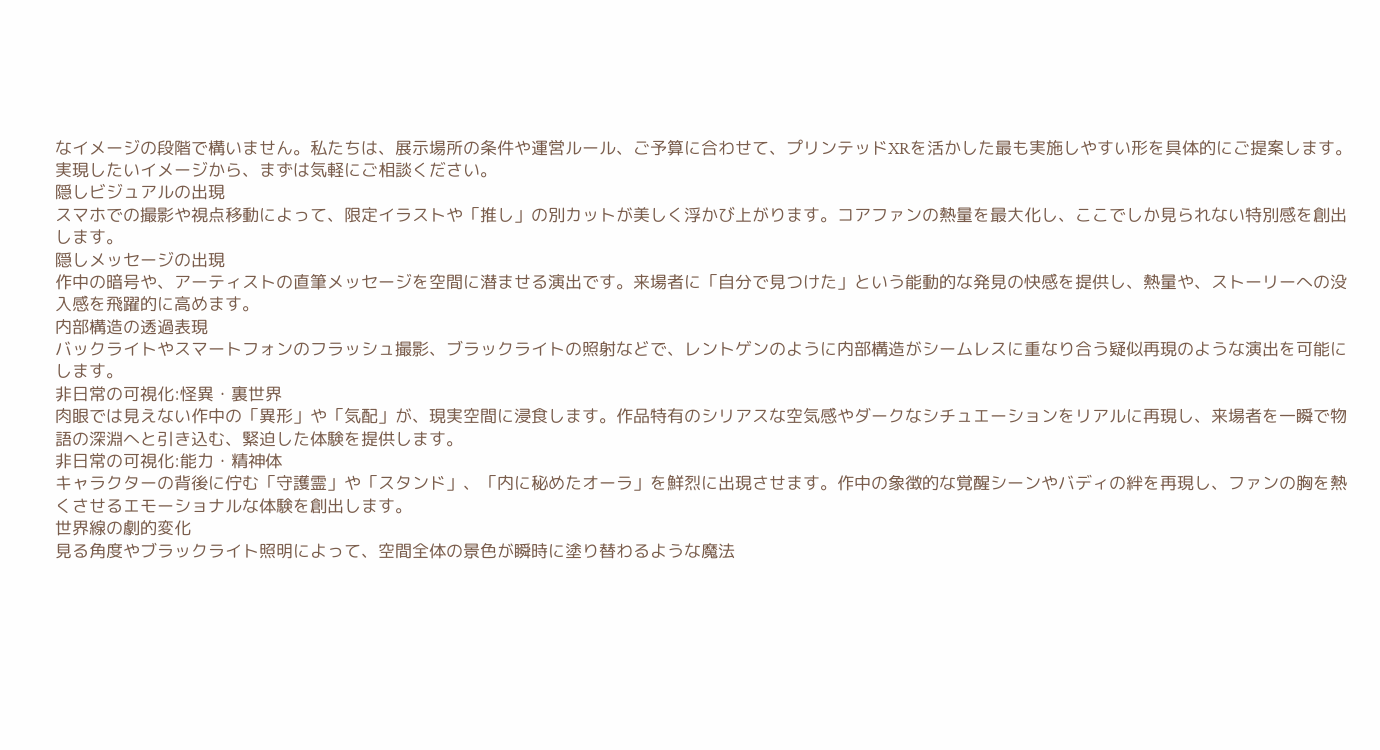なイメージの段階で構いません。私たちは、展示場所の条件や運営ルール、ご予算に合わせて、プリンテッドXRを活かした最も実施しやすい形を具体的にご提案します。実現したいイメージから、まずは気軽にご相談ください。
隠しビジュアルの出現
スマホでの撮影や視点移動によって、限定イラストや「推し」の別カットが美しく浮かび上がります。コアファンの熱量を最大化し、ここでしか見られない特別感を創出します。
隠しメッセージの出現
作中の暗号や、アーティストの直筆メッセージを空間に潜ませる演出です。来場者に「自分で見つけた」という能動的な発見の快感を提供し、熱量や、ストーリーへの没入感を飛躍的に高めます。
内部構造の透過表現
バックライトやスマートフォンのフラッシュ撮影、ブラックライトの照射などで、レントゲンのように内部構造がシームレスに重なり合う疑似再現のような演出を可能にします。
非日常の可視化:怪異・裏世界
肉眼では見えない作中の「異形」や「気配」が、現実空間に浸食します。作品特有のシリアスな空気感やダークなシチュエーションをリアルに再現し、来場者を一瞬で物語の深淵へと引き込む、緊迫した体験を提供します。
非日常の可視化:能力・精神体
キャラクターの背後に佇む「守護霊」や「スタンド」、「内に秘めたオーラ」を鮮烈に出現させます。作中の象徴的な覚醒シーンやバディの絆を再現し、ファンの胸を熱くさせるエモーショナルな体験を創出します。
世界線の劇的変化
見る角度やブラックライト照明によって、空間全体の景色が瞬時に塗り替わるような魔法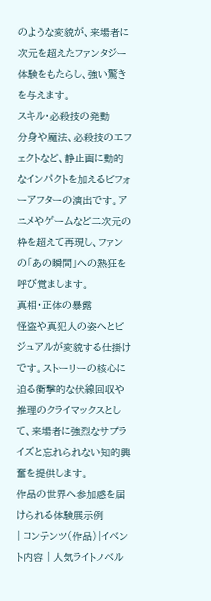のような変貌が、来場者に次元を超えたファンタジー体験をもたらし、強い驚きを与えます。
スキル・必殺技の発動
分身や魔法、必殺技のエフェクトなど、静止画に動的なインパクトを加えるビフォーアフターの演出です。アニメやゲームなど二次元の枠を超えて再現し、ファンの「あの瞬間」への熱狂を呼び覚まします。
真相・正体の暴露
怪盗や真犯人の姿へとビジュアルが変貌する仕掛けです。ストーリーの核心に迫る衝撃的な伏線回収や推理のクライマックスとして、来場者に強烈なサプライズと忘れられない知的興奮を提供します。
作品の世界へ参加感を届けられる体験展示例
| コンテンツ(作品)|イベント内容 | 人気ライトノベル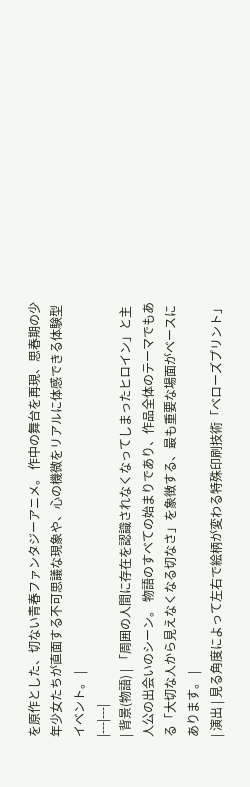を原作とした、切ない青春ファンタジーアニメ。 作中の舞台を再現、思春期の少年少女たちが直面する不可思議な現象や、心の機微をリアルに体感できる体験型イベント。 |
|---|---|
| 背景(物語) | 「周囲の人間に存在を認識されなくなってしまったヒロイン」と主人公の出会いのシーン。 物語のすべての始まりであり、作品全体のテーマでもある「大切な人から見えなくなる切なさ」を象徴する、最も重要な場面がベースにあります。 |
| 演出 | 見る角度によって左右で絵柄が変わる特殊印刷技術「ベローズプリント」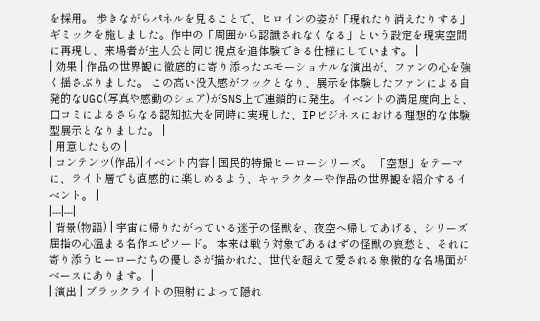を採用。 歩きながらパネルを見ることで、ヒロインの姿が「現れたり消えたりする」ギミックを施しました。作中の「周囲から認識されなくなる」という設定を現実空間に再現し、来場者が主人公と同じ視点を追体験できる仕様にしています。 |
| 効果 | 作品の世界観に徹底的に寄り添ったエモーショナルな演出が、ファンの心を強く揺さぶりました。 この高い没入感がフックとなり、展示を体験したファンによる自発的なUGC(写真や感動のシェア)がSNS上で連鎖的に発生。イベントの満足度向上と、口コミによるさらなる認知拡大を同時に実現した、IPビジネスにおける理想的な体験型展示となりました。 |
| 用意したもの |
| コンテンツ(作品)|イベント内容 | 国民的特撮ヒーローシリーズ。 「空想」をテーマに、ライト層でも直感的に楽しめるよう、キャラクターや作品の世界観を紹介するイベント。 |
|---|---|
| 背景(物語) | 宇宙に帰りたがっている迷子の怪獣を、夜空へ帰してあげる、シリーズ屈指の心温まる名作エピソード。 本来は戦う対象であるはずの怪獣の哀愁と、それに寄り添うヒーローたちの優しさが描かれた、世代を超えて愛される象徴的な名場面がベースにあります。 |
| 演出 | ブラックライトの照射によって隠れ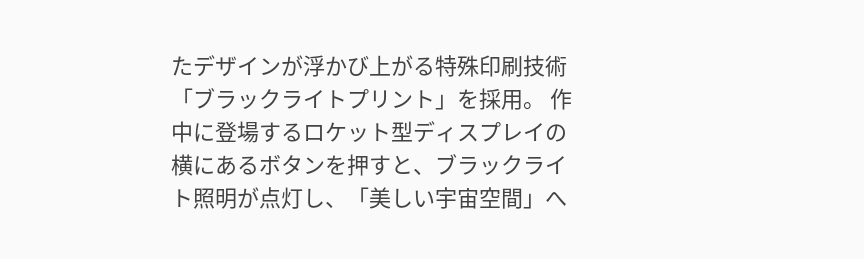たデザインが浮かび上がる特殊印刷技術「ブラックライトプリント」を採用。 作中に登場するロケット型ディスプレイの横にあるボタンを押すと、ブラックライト照明が点灯し、「美しい宇宙空間」へ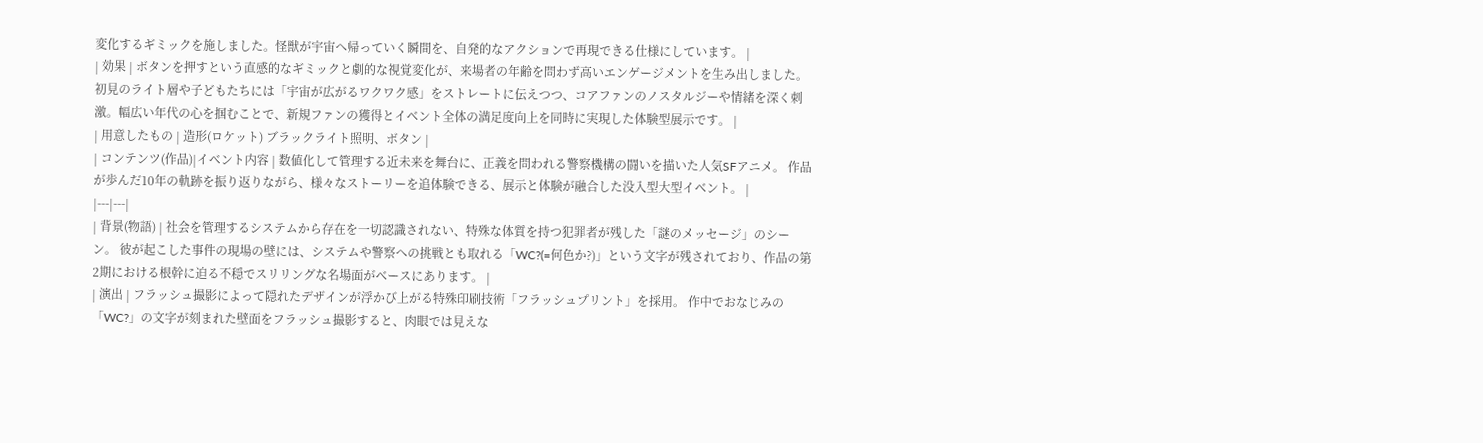変化するギミックを施しました。怪獣が宇宙へ帰っていく瞬間を、自発的なアクションで再現できる仕様にしています。 |
| 効果 | ボタンを押すという直感的なギミックと劇的な視覚変化が、来場者の年齢を問わず高いエンゲージメントを生み出しました。 初見のライト層や子どもたちには「宇宙が広がるワクワク感」をストレートに伝えつつ、コアファンのノスタルジーや情緒を深く刺激。幅広い年代の心を掴むことで、新規ファンの獲得とイベント全体の満足度向上を同時に実現した体験型展示です。 |
| 用意したもの | 造形(ロケット) ブラックライト照明、ボタン |
| コンテンツ(作品)|イベント内容 | 数値化して管理する近未来を舞台に、正義を問われる警察機構の闘いを描いた人気SFアニメ。 作品が歩んだ10年の軌跡を振り返りながら、様々なストーリーを追体験できる、展示と体験が融合した没入型大型イベント。 |
|---|---|
| 背景(物語) | 社会を管理するシステムから存在を一切認識されない、特殊な体質を持つ犯罪者が残した「謎のメッセージ」のシーン。 彼が起こした事件の現場の壁には、システムや警察への挑戦とも取れる「WC?(=何色か?)」という文字が残されており、作品の第2期における根幹に迫る不穏でスリリングな名場面がベースにあります。 |
| 演出 | フラッシュ撮影によって隠れたデザインが浮かび上がる特殊印刷技術「フラッシュプリント」を採用。 作中でおなじみの「WC?」の文字が刻まれた壁面をフラッシュ撮影すると、肉眼では見えな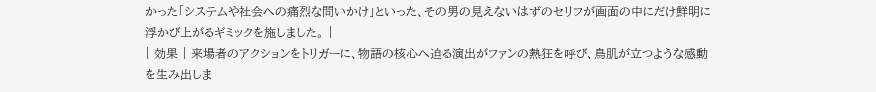かった「システムや社会への痛烈な問いかけ」といった、その男の見えないはずのセリフが画面の中にだけ鮮明に浮かび上がるギミックを施しました。 |
| 効果 | 来場者のアクションをトリガーに、物語の核心へ迫る演出がファンの熱狂を呼び、鳥肌が立つような感動を生み出しま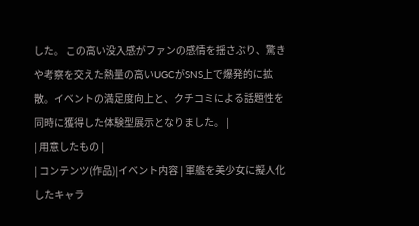した。 この高い没入感がファンの感情を揺さぶり、驚きや考察を交えた熱量の高いUGCがSNS上で爆発的に拡散。イベントの満足度向上と、クチコミによる話題性を同時に獲得した体験型展示となりました。 |
| 用意したもの |
| コンテンツ(作品)|イベント内容 | 軍艦を美少女に擬人化したキャラ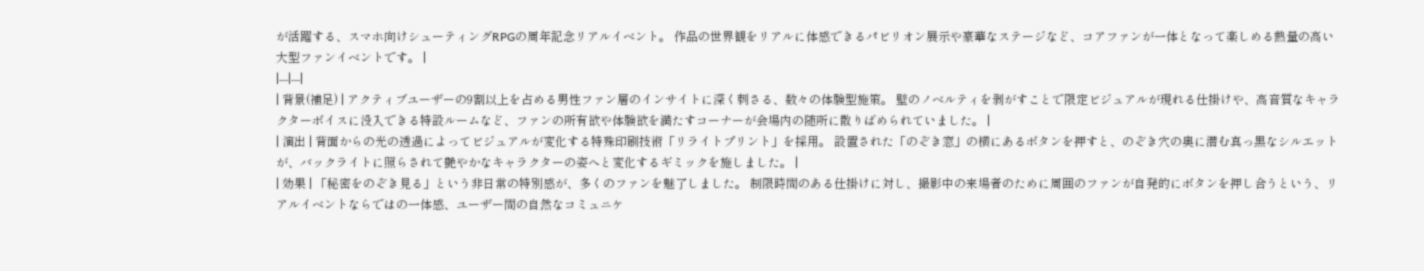が活躍する、スマホ向けシューティングRPGの周年記念リアルイベント。 作品の世界観をリアルに体感できるパビリオン展示や豪華なステージなど、コアファンが一体となって楽しめる熱量の高い大型ファンイベントです。 |
|---|---|
| 背景(補足) | アクティブユーザーの9割以上を占める男性ファン層のインサイトに深く刺さる、数々の体験型施策。 壁のノベルティを剥がすことで限定ビジュアルが現れる仕掛けや、高音質なキャラクターボイスに没入できる特設ルームなど、ファンの所有欲や体験欲を満たすコーナーが会場内の随所に散りばめられていました。 |
| 演出 | 背面からの光の透過によってビジュアルが変化する特殊印刷技術「リライトプリント」を採用。 設置された「のぞき窓」の横にあるボタンを押すと、のぞき穴の奥に潜む真っ黒なシルエットが、バックライトに照らされて艶やかなキャラクターの姿へと変化するギミックを施しました。 |
| 効果 | 「秘密をのぞき見る」という非日常の特別感が、多くのファンを魅了しました。 制限時間のある仕掛けに対し、撮影中の来場者のために周囲のファンが自発的にボタンを押し合うという、リアルイベントならではの一体感、ユーザー間の自然なコミュニケ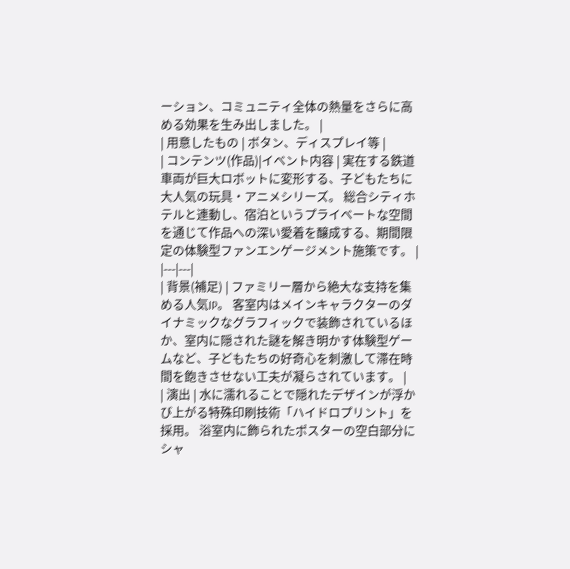ーション、コミュニティ全体の熱量をさらに高める効果を生み出しました。 |
| 用意したもの | ボタン、ディスプレイ等 |
| コンテンツ(作品)|イベント内容 | 実在する鉄道車両が巨大ロボットに変形する、子どもたちに大人気の玩具・アニメシリーズ。 総合シティホテルと連動し、宿泊というプライベートな空間を通じて作品への深い愛着を醸成する、期間限定の体験型ファンエンゲージメント施策です。 |
|---|---|
| 背景(補足) | ファミリー層から絶大な支持を集める人気IP。 客室内はメインキャラクターのダイナミックなグラフィックで装飾されているほか、室内に隠された謎を解き明かす体験型ゲームなど、子どもたちの好奇心を刺激して滞在時間を飽きさせない工夫が凝らされています。 |
| 演出 | 水に濡れることで隠れたデザインが浮かび上がる特殊印刷技術「ハイドロプリント」を採用。 浴室内に飾られたポスターの空白部分にシャ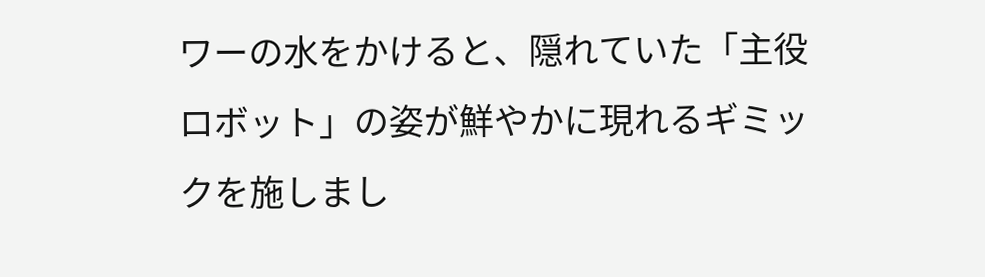ワーの水をかけると、隠れていた「主役ロボット」の姿が鮮やかに現れるギミックを施しまし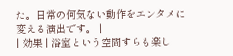た。日常の何気ない動作をエンタメに変える演出です。 |
| 効果 | 浴室という空間すらも楽し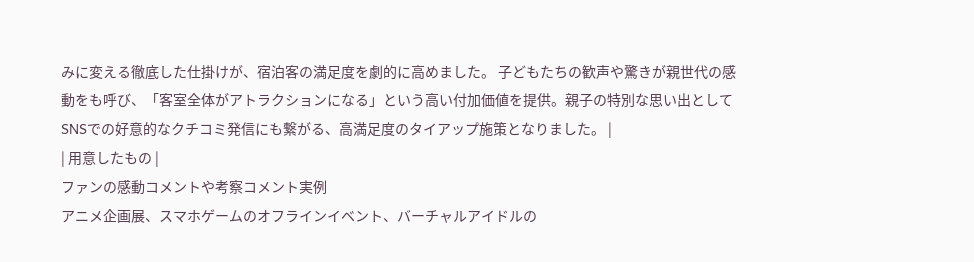みに変える徹底した仕掛けが、宿泊客の満足度を劇的に高めました。 子どもたちの歓声や驚きが親世代の感動をも呼び、「客室全体がアトラクションになる」という高い付加価値を提供。親子の特別な思い出としてSNSでの好意的なクチコミ発信にも繋がる、高満足度のタイアップ施策となりました。 |
| 用意したもの |
ファンの感動コメントや考察コメント実例
アニメ企画展、スマホゲームのオフラインイベント、バーチャルアイドルの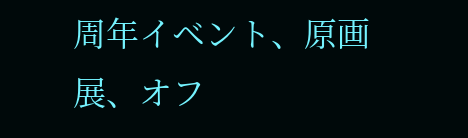周年イベント、原画展、オフ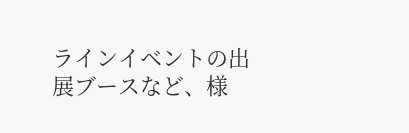ラインイベントの出展ブースなど、様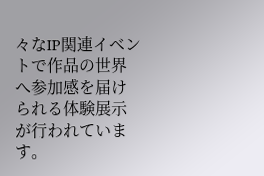々なIP関連イベントで作品の世界へ参加感を届けられる体験展示が行われています。